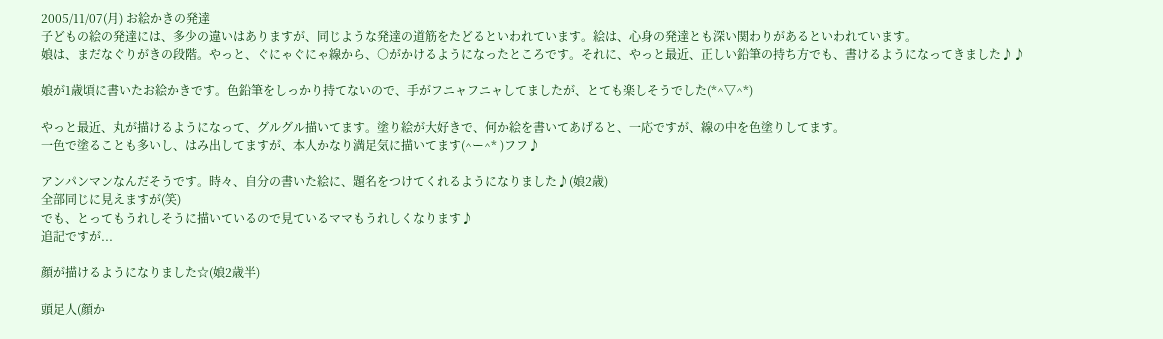2005/11/07(月) お絵かきの発達
子どもの絵の発達には、多少の違いはありますが、同じような発達の道筋をたどるといわれています。絵は、心身の発達とも深い関わりがあるといわれています。
娘は、まだなぐりがきの段階。やっと、ぐにゃぐにゃ線から、○がかけるようになったところです。それに、やっと最近、正しい鉛筆の持ち方でも、書けるようになってきました♪♪

娘が1歳頃に書いたお絵かきです。色鉛筆をしっかり持てないので、手がフニャフニャしてましたが、とても楽しそうでした(*^▽^*)

やっと最近、丸が描けるようになって、グルグル描いてます。塗り絵が大好きで、何か絵を書いてあげると、一応ですが、線の中を色塗りしてます。
一色で塗ることも多いし、はみ出してますが、本人かなり満足気に描いてます(^ー^* )フフ♪

アンパンマンなんだそうです。時々、自分の書いた絵に、題名をつけてくれるようになりました♪(娘2歳)
全部同じに見えますが(笑)
でも、とってもうれしそうに描いているので見ているママもうれしくなります♪
追記ですが...

顔が描けるようになりました☆(娘2歳半)

頭足人(顔か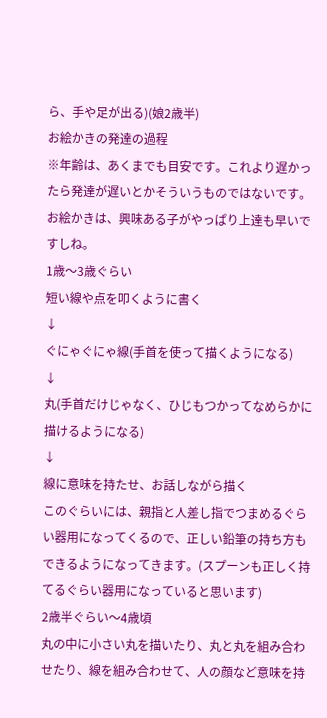ら、手や足が出る)(娘2歳半)
お絵かきの発達の過程
※年齢は、あくまでも目安です。これより遅かったら発達が遅いとかそういうものではないです。お絵かきは、興味ある子がやっぱり上達も早いですしね。
1歳〜3歳ぐらい
短い線や点を叩くように書く
↓
ぐにゃぐにゃ線(手首を使って描くようになる)
↓
丸(手首だけじゃなく、ひじもつかってなめらかに描けるようになる)
↓
線に意味を持たせ、お話しながら描く
このぐらいには、親指と人差し指でつまめるぐらい器用になってくるので、正しい鉛筆の持ち方もできるようになってきます。(スプーンも正しく持てるぐらい器用になっていると思います)
2歳半ぐらい〜4歳頃
丸の中に小さい丸を描いたり、丸と丸を組み合わせたり、線を組み合わせて、人の顔など意味を持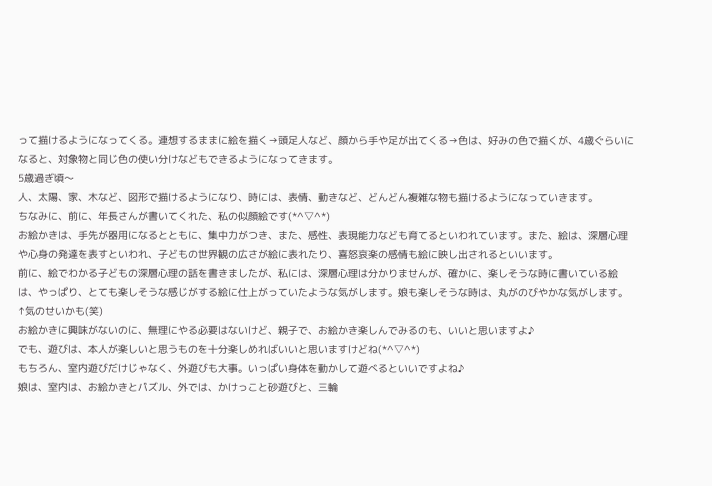って描けるようになってくる。連想するままに絵を描く→頭足人など、顔から手や足が出てくる→色は、好みの色で描くが、4歳ぐらいになると、対象物と同じ色の使い分けなどもできるようになってきます。
5歳過ぎ頃〜
人、太陽、家、木など、図形で描けるようになり、時には、表情、動きなど、どんどん複雑な物も描けるようになっていきます。
ちなみに、前に、年長さんが書いてくれた、私の似顔絵です(*^▽^*)
お絵かきは、手先が器用になるとともに、集中力がつき、また、感性、表現能力なども育てるといわれています。また、絵は、深層心理や心身の発達を表すといわれ、子どもの世界観の広さが絵に表れたり、喜怒哀楽の感情も絵に映し出されるといいます。
前に、絵でわかる子どもの深層心理の話を書きましたが、私には、深層心理は分かりませんが、確かに、楽しそうな時に書いている絵は、やっぱり、とても楽しそうな感じがする絵に仕上がっていたような気がします。娘も楽しそうな時は、丸がのびやかな気がします。
↑気のせいかも(笑)
お絵かきに興味がないのに、無理にやる必要はないけど、親子で、お絵かき楽しんでみるのも、いいと思いますよ♪
でも、遊びは、本人が楽しいと思うものを十分楽しめればいいと思いますけどね(*^▽^*)
もちろん、室内遊びだけじゃなく、外遊びも大事。いっぱい身体を動かして遊べるといいですよね♪
娘は、室内は、お絵かきとパズル、外では、かけっこと砂遊びと、三輪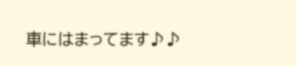車にはまってます♪♪